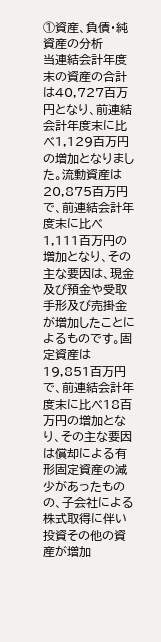①資産、負債・純資産の分析
当連結会計年度末の資産の合計は40,727百万円となり、前連結会計年度末に比べ1,129百万円の増加となりました。流動資産は20,875百万円で、前連結会計年度末に比べ1,111百万円の増加となり、その主な要因は、現金及び預金や受取手形及び売掛金が増加したことによるものです。固定資産は19,851百万円で、前連結会計年度末に比べ18百万円の増加となり、その主な要因は償却による有形固定資産の減少があったものの、子会社による株式取得に伴い投資その他の資産が増加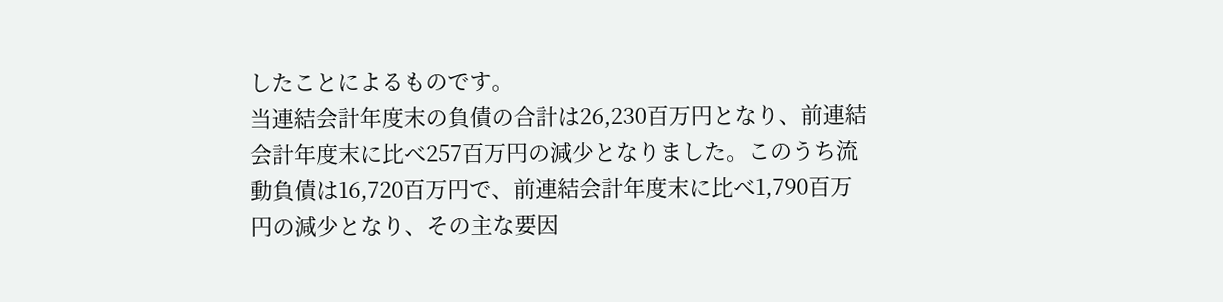したことによるものです。
当連結会計年度末の負債の合計は26,230百万円となり、前連結会計年度末に比べ257百万円の減少となりました。このうち流動負債は16,720百万円で、前連結会計年度末に比べ1,790百万円の減少となり、その主な要因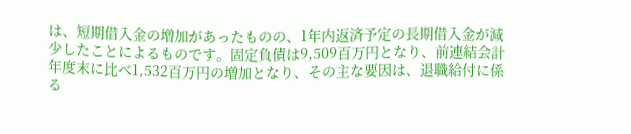は、短期借入金の増加があったものの、1年内返済予定の長期借入金が減少したことによるものです。固定負債は9,509百万円となり、前連結会計年度末に比べ1,532百万円の増加となり、その主な要因は、退職給付に係る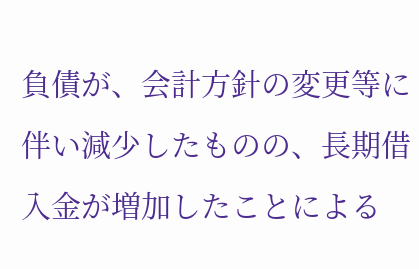負債が、会計方針の変更等に伴い減少したものの、長期借入金が増加したことによる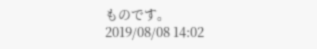ものです。
2019/08/08 14:02